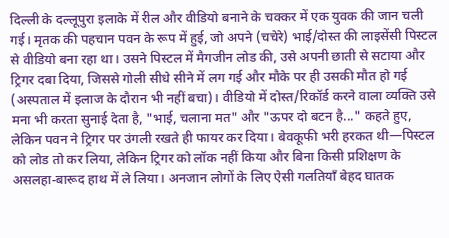दिल्ली के दल्लूपुरा इलाके में रील और वीडियो बनाने के चक्कर में एक युवक की जान चली गई। मृतक की पहचान पवन के रूप में हुई, जो अपने (चचेरे) भाई/दोस्त की लाइसेंसी पिस्टल से वीडियो बना रहा था। उसने पिस्टल में मैगजीन लोड की, उसे अपनी छाती से सटाया और ट्रिगर दबा दिया, जिससे गोली सीधे सीने में लग गई और मौके पर ही उसकी मौत हो गई (अस्पताल में इलाज के दौरान भी नहीं बचा)। वीडियो में दोस्त/रिकॉर्ड करने वाला व्यक्ति उसे मना भी करता सुनाई देता है, "भाई, चलाना मत" और "ऊपर दो बटन है..." कहते हुए, लेकिन पवन ने ट्रिगर पर उंगली रखते ही फायर कर दिया। बेवकूफी भरी हरकत थी—पिस्टल को लोड तो कर लिया, लेकिन ट्रिगर को लॉक नहीं किया और बिना किसी प्रशिक्षण के असलहा-बारूद हाथ में ले लिया। अनजान लोगों के लिए ऐसी गलतियाँ बेहद घातक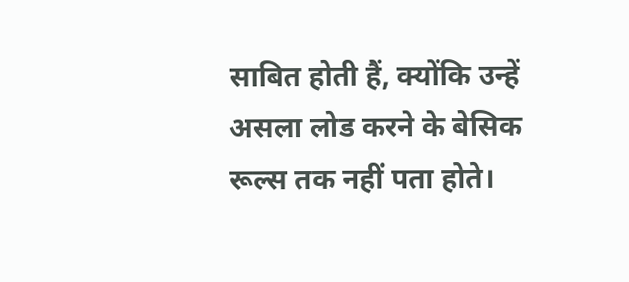साबित होती हैं, क्योंकि उन्हें असला लोड करने के बेसिक रूल्स तक नहीं पता होते।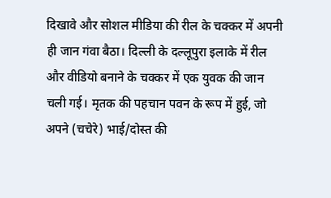दिखावे और सोशल मीडिया की रील के चक्कर में अपनी ही जान गंवा बैठा। दिल्ली के दल्लूपुरा इलाके में रील और वीडियो बनाने के चक्कर में एक युवक की जान चली गई। मृतक की पहचान पवन के रूप में हुई, जो अपने (चचेरे) भाई/दोस्त की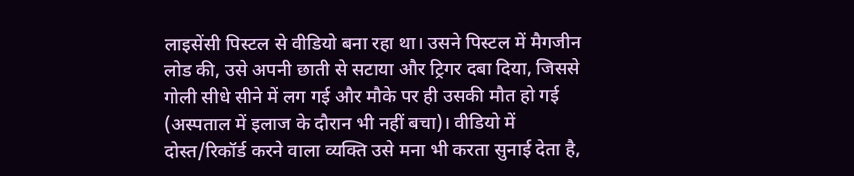लाइसेंसी पिस्टल से वीडियो बना रहा था। उसने पिस्टल में मैगजीन लोड की, उसे अपनी छाती से सटाया और ट्रिगर दबा दिया, जिससे गोली सीधे सीने में लग गई और मौके पर ही उसकी मौत हो गई (अस्पताल में इलाज के दौरान भी नहीं बचा)। वीडियो में दोस्त/रिकॉर्ड करने वाला व्यक्ति उसे मना भी करता सुनाई देता है,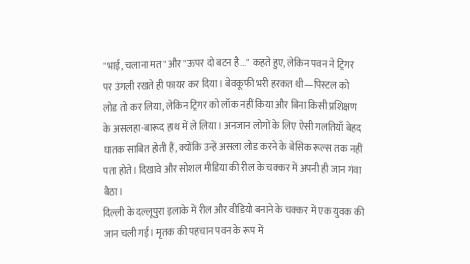"भाई, चलाना मत" और "ऊपर दो बटन है..." कहते हुए, लेकिन पवन ने ट्रिगर पर उंगली रखते ही फायर कर दिया। बेवकूफी भरी हरकत थी—पिस्टल को लोड तो कर लिया, लेकिन ट्रिगर को लॉक नहीं किया और बिना किसी प्रशिक्षण के असलहा-बारूद हाथ में ले लिया। अनजान लोगों के लिए ऐसी गलतियाँ बेहद घातक साबित होती हैं, क्योंकि उन्हें असला लोड करने के बेसिक रूल्स तक नहीं पता होते। दिखावे और सोशल मीडिया की रील के चक्कर में अपनी ही जान गंवा बैठा।
दिल्ली के दल्लूपुरा इलाके में रील और वीडियो बनाने के चक्कर में एक युवक की जान चली गई। मृतक की पहचान पवन के रूप में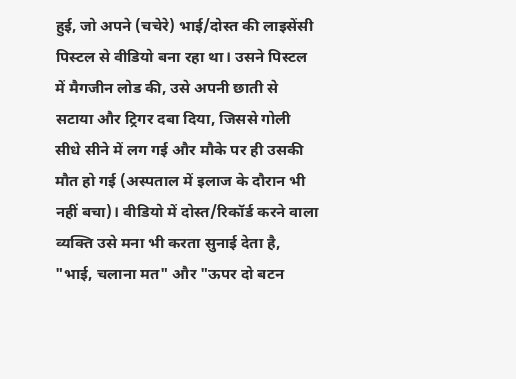हुई, जो अपने (चचेरे) भाई/दोस्त की लाइसेंसी पिस्टल से वीडियो बना रहा था। उसने पिस्टल में मैगजीन लोड की, उसे अपनी छाती से सटाया और ट्रिगर दबा दिया, जिससे गोली सीधे सीने में लग गई और मौके पर ही उसकी मौत हो गई (अस्पताल में इलाज के दौरान भी नहीं बचा)। वीडियो में दोस्त/रिकॉर्ड करने वाला व्यक्ति उसे मना भी करता सुनाई देता है, "भाई, चलाना मत" और "ऊपर दो बटन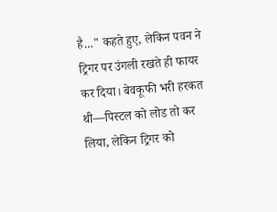है..." कहते हुए, लेकिन पवन ने ट्रिगर पर उंगली रखते ही फायर कर दिया। बेवकूफी भरी हरकत थी—पिस्टल को लोड तो कर लिया, लेकिन ट्रिगर को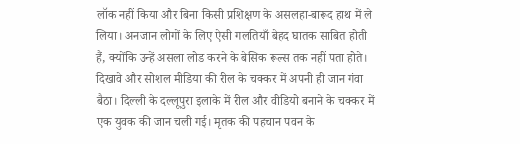लॉक नहीं किया और बिना किसी प्रशिक्षण के असलहा-बारूद हाथ में ले लिया। अनजान लोगों के लिए ऐसी गलतियाँ बेहद घातक साबित होती हैं, क्योंकि उन्हें असला लोड करने के बेसिक रूल्स तक नहीं पता होते। दिखावे और सोशल मीडिया की रील के चक्कर में अपनी ही जान गंवा बैठा। दिल्ली के दल्लूपुरा इलाके में रील और वीडियो बनाने के चक्कर में एक युवक की जान चली गई। मृतक की पहचान पवन के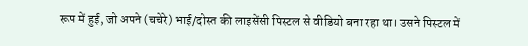रूप में हुई, जो अपने (चचेरे) भाई/दोस्त की लाइसेंसी पिस्टल से वीडियो बना रहा था। उसने पिस्टल में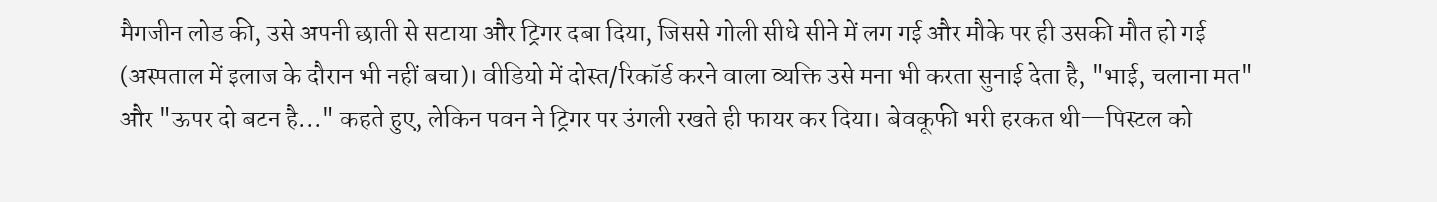मैगजीन लोड की, उसे अपनी छाती से सटाया और ट्रिगर दबा दिया, जिससे गोली सीधे सीने में लग गई और मौके पर ही उसकी मौत हो गई (अस्पताल में इलाज के दौरान भी नहीं बचा)। वीडियो में दोस्त/रिकॉर्ड करने वाला व्यक्ति उसे मना भी करता सुनाई देता है, "भाई, चलाना मत" और "ऊपर दो बटन है..." कहते हुए, लेकिन पवन ने ट्रिगर पर उंगली रखते ही फायर कर दिया। बेवकूफी भरी हरकत थी—पिस्टल को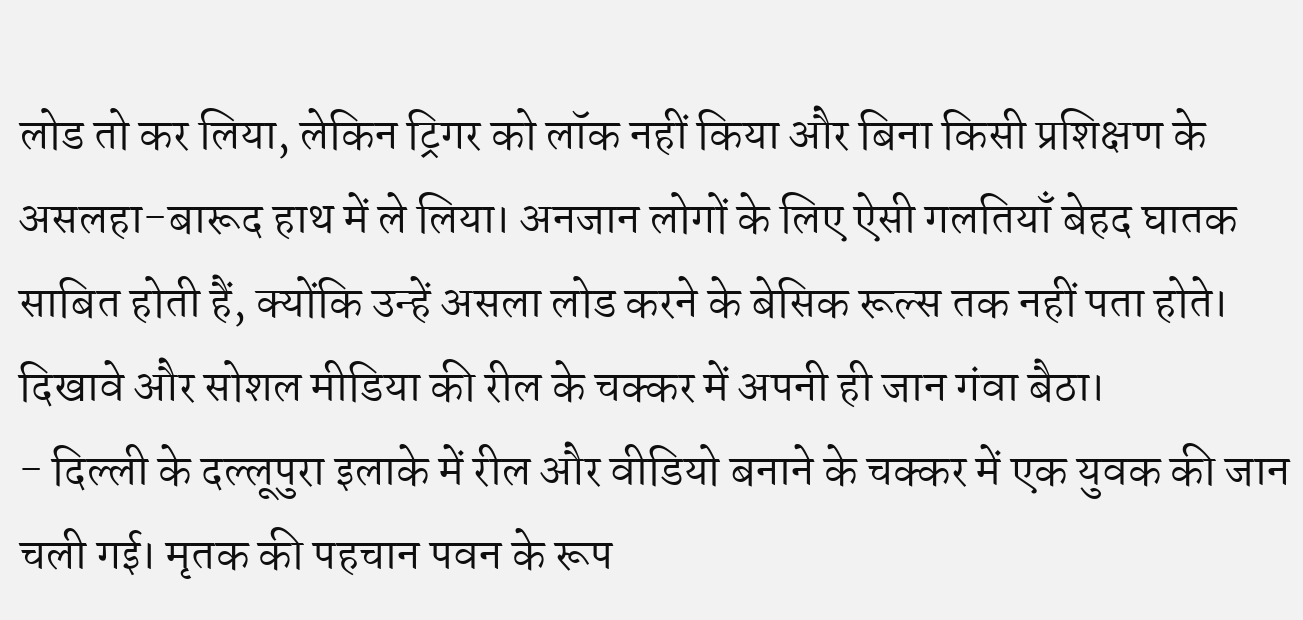लोड तो कर लिया, लेकिन ट्रिगर को लॉक नहीं किया और बिना किसी प्रशिक्षण के असलहा-बारूद हाथ में ले लिया। अनजान लोगों के लिए ऐसी गलतियाँ बेहद घातक साबित होती हैं, क्योंकि उन्हें असला लोड करने के बेसिक रूल्स तक नहीं पता होते। दिखावे और सोशल मीडिया की रील के चक्कर में अपनी ही जान गंवा बैठा।
- दिल्ली के दल्लूपुरा इलाके में रील और वीडियो बनाने के चक्कर में एक युवक की जान चली गई। मृतक की पहचान पवन के रूप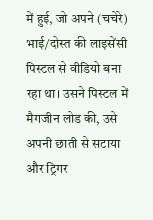में हुई, जो अपने (चचेरे) भाई/दोस्त की लाइसेंसी पिस्टल से वीडियो बना रहा था। उसने पिस्टल में मैगजीन लोड की, उसे अपनी छाती से सटाया और ट्रिगर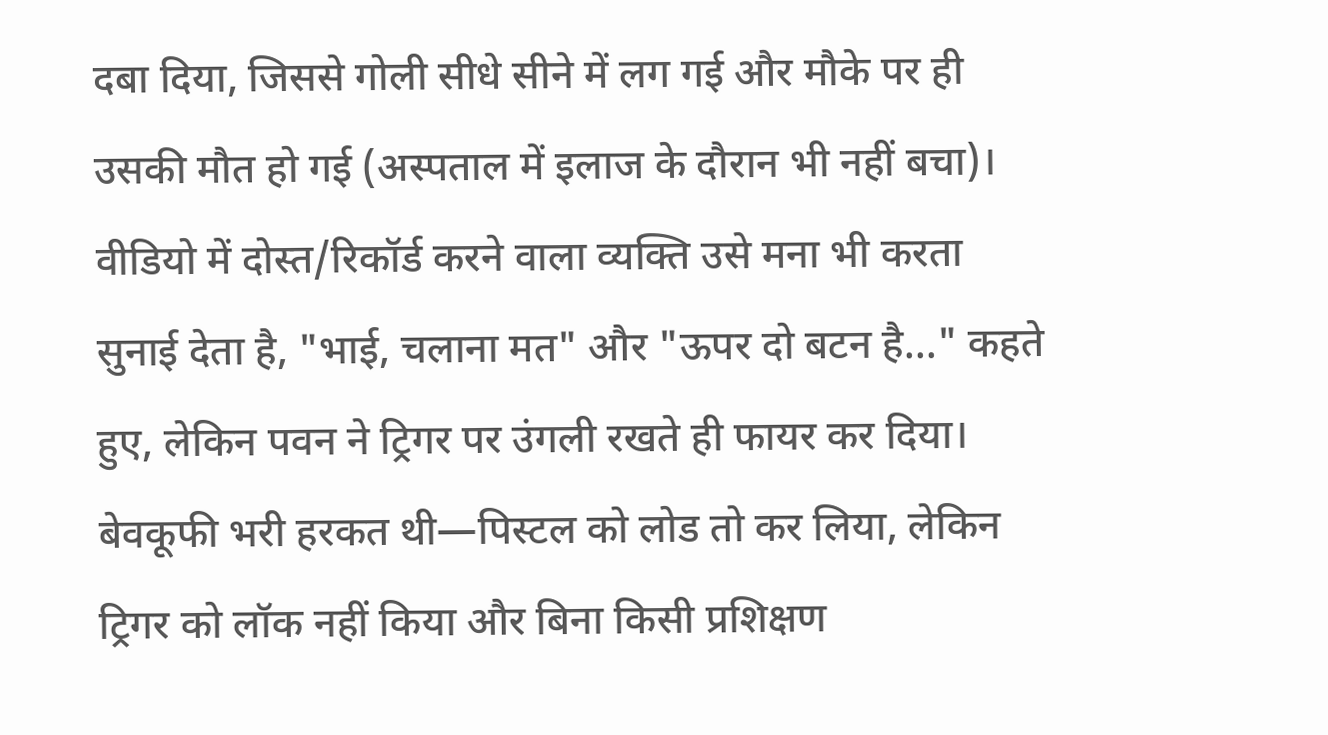दबा दिया, जिससे गोली सीधे सीने में लग गई और मौके पर ही उसकी मौत हो गई (अस्पताल में इलाज के दौरान भी नहीं बचा)। वीडियो में दोस्त/रिकॉर्ड करने वाला व्यक्ति उसे मना भी करता सुनाई देता है, "भाई, चलाना मत" और "ऊपर दो बटन है..." कहते हुए, लेकिन पवन ने ट्रिगर पर उंगली रखते ही फायर कर दिया। बेवकूफी भरी हरकत थी—पिस्टल को लोड तो कर लिया, लेकिन ट्रिगर को लॉक नहीं किया और बिना किसी प्रशिक्षण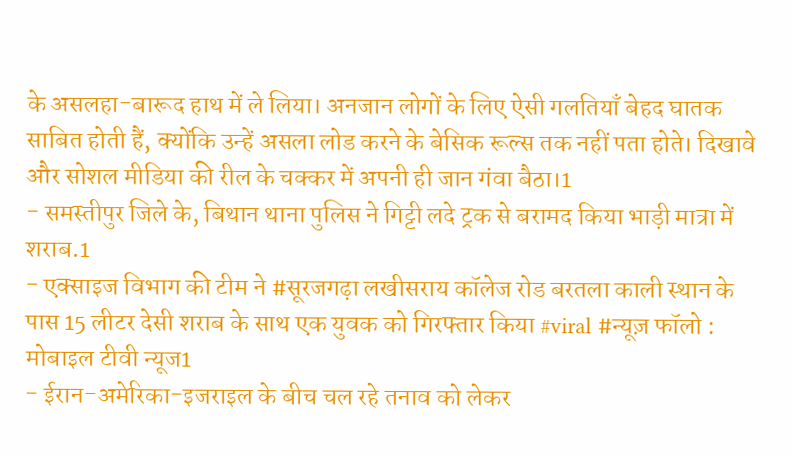के असलहा-बारूद हाथ में ले लिया। अनजान लोगों के लिए ऐसी गलतियाँ बेहद घातक साबित होती हैं, क्योंकि उन्हें असला लोड करने के बेसिक रूल्स तक नहीं पता होते। दिखावे और सोशल मीडिया की रील के चक्कर में अपनी ही जान गंवा बैठा।1
- समस्तीपुर जिले के, बिथान थाना पुलिस ने गिट्टी लदे ट्रक से बरामद किया भाड़ी मात्रा में शराब.1
- एक्साइज विभाग की टीम ने #सूरजगढ़ा लखीसराय कॉलेज रोड बरतला काली स्थान के पास 15 लीटर देसी शराब के साथ एक युवक को गिरफ्तार किया #viral #न्यूज़ फॉलो : मोबाइल टीवी न्यूज1
- ईरान-अमेरिका-इजराइल के बीच चल रहे तनाव को लेकर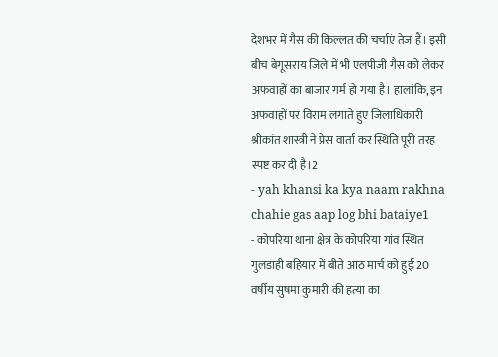देशभर में गैस की किल्लत की चर्चाएं तेज हैं। इसी बीच बेगूसराय जिले में भी एलपीजी गैस को लेकर अफवाहों का बाजार गर्म हो गया है। हालांकि, इन अफवाहों पर विराम लगाते हुए जिलाधिकारी श्रीकांत शास्त्री ने प्रेस वार्ता कर स्थिति पूरी तरह स्पष्ट कर दी है।2
- yah khansi ka kya naam rakhna chahie gas aap log bhi bataiye1
- कोपरिया थाना क्षेत्र के कोपरिया गांव स्थित गुलडाही बहियार में बीते आठ मार्च को हुई 20 वर्षीय सुषमा कुमारी की हत्या का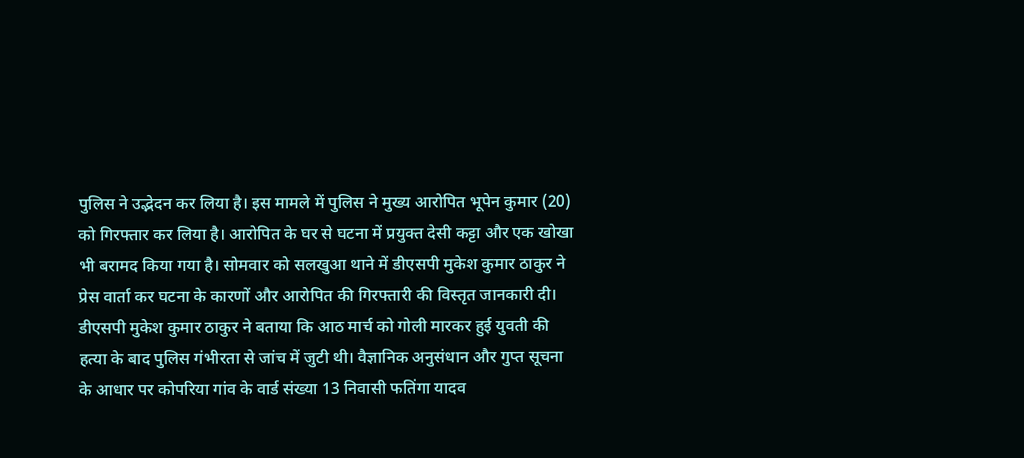पुलिस ने उद्भेदन कर लिया है। इस मामले में पुलिस ने मुख्य आरोपित भूपेन कुमार (20) को गिरफ्तार कर लिया है। आरोपित के घर से घटना में प्रयुक्त देसी कट्टा और एक खोखा भी बरामद किया गया है। सोमवार को सलखुआ थाने में डीएसपी मुकेश कुमार ठाकुर ने प्रेस वार्ता कर घटना के कारणों और आरोपित की गिरफ्तारी की विस्तृत जानकारी दी। डीएसपी मुकेश कुमार ठाकुर ने बताया कि आठ मार्च को गोली मारकर हुई युवती की हत्या के बाद पुलिस गंभीरता से जांच में जुटी थी। वैज्ञानिक अनुसंधान और गुप्त सूचना के आधार पर कोपरिया गांव के वार्ड संख्या 13 निवासी फतिंगा यादव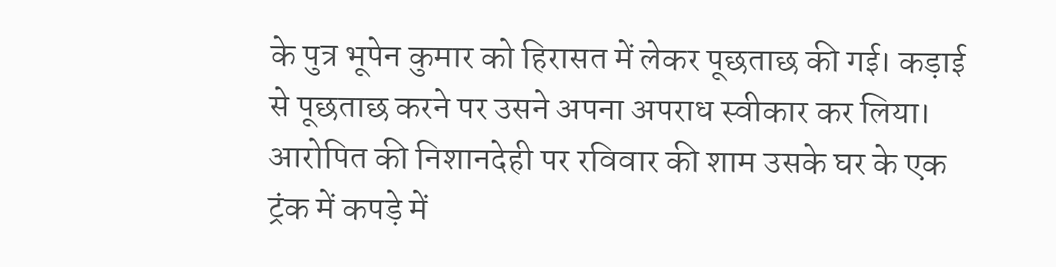के पुत्र भूपेन कुमार को हिरासत में लेकर पूछताछ की गई। कड़ाई से पूछताछ करने पर उसने अपना अपराध स्वीकार कर लिया। आरोपित की निशानदेही पर रविवार की शाम उसके घर के एक ट्रंक में कपड़े में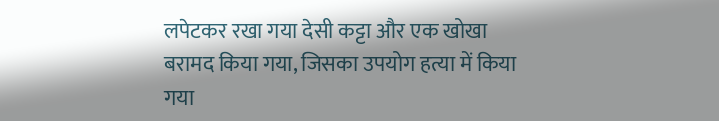लपेटकर रखा गया देसी कट्टा और एक खोखा बरामद किया गया, जिसका उपयोग हत्या में किया गया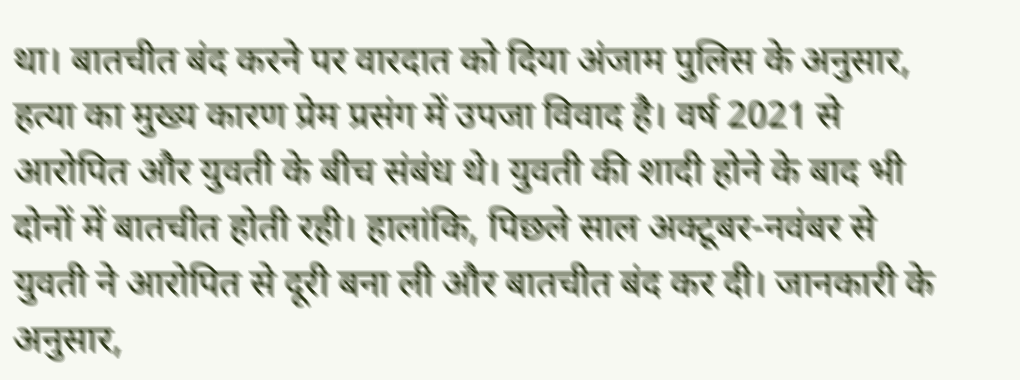था। बातचीत बंद करने पर वारदात को दिया अंजाम पुलिस के अनुसार, हत्या का मुख्य कारण प्रेम प्रसंग में उपजा विवाद है। वर्ष 2021 से आरोपित और युवती के बीच संबंध थे। युवती की शादी होने के बाद भी दोनों में बातचीत होती रही। हालांकि, पिछले साल अक्टूबर-नवंबर से युवती ने आरोपित से दूरी बना ली और बातचीत बंद कर दी। जानकारी के अनुसार,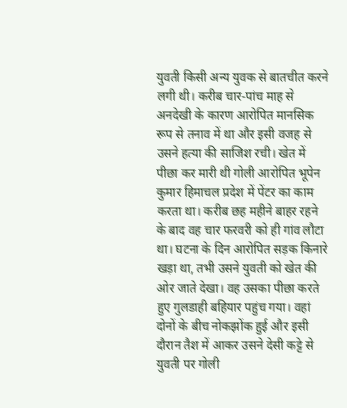युवती किसी अन्य युवक से बातचीत करने लगी थी। करीब चार-पांच माह से अनदेखी के कारण आरोपित मानसिक रूप से तनाव में था और इसी वजह से उसने हत्या की साजिश रची। खेत में पीछा कर मारी थी गोली आरोपित भूपेन कुमार हिमाचल प्रदेश में पेंटर का काम करता था। करीब छह महीने बाहर रहने के बाद वह चार फरवरी को ही गांव लौटा था। घटना के दिन आरोपित सड़क किनारे खड़ा था, तभी उसने युवती को खेत की ओर जाते देखा। वह उसका पीछा करते हुए गुलडाही बहियार पहुंच गया। वहां दोनों के बीच नोकझोंक हुई और इसी दौरान तैश में आकर उसने देसी कट्टे से युवती पर गोली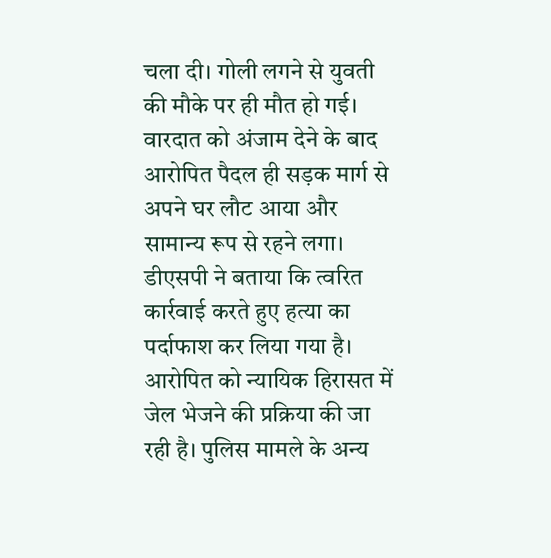चला दी। गोली लगने से युवती की मौके पर ही मौत हो गई। वारदात को अंजाम देने के बाद आरोपित पैदल ही सड़क मार्ग से अपने घर लौट आया और सामान्य रूप से रहने लगा। डीएसपी ने बताया कि त्वरित कार्रवाई करते हुए हत्या का पर्दाफाश कर लिया गया है। आरोपित को न्यायिक हिरासत में जेल भेजने की प्रक्रिया की जा रही है। पुलिस मामले के अन्य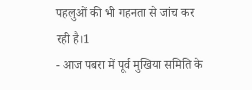पहलुओं की भी गहनता से जांच कर रही है।1
- आज पबरा में पूर्व मुखिया समिति के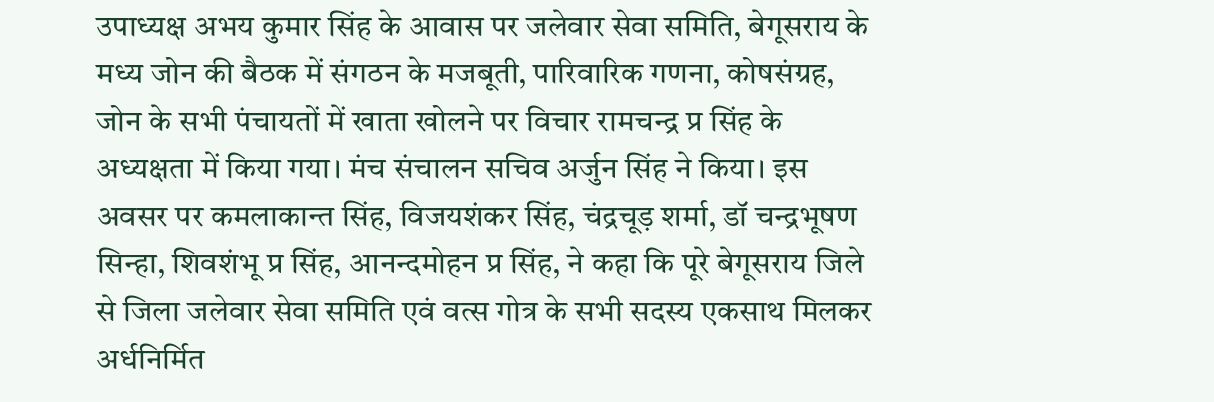उपाध्यक्ष अभय कुमार सिंह के आवास पर जलेवार सेवा समिति, बेगूसराय के मध्य जोन की बैठक में संगठन के मजबूती, पारिवारिक गणना, कोषसंग्रह, जोन के सभी पंचायतों में खाता खोलने पर विचार रामचन्द्र प्र सिंह के अध्यक्षता में किया गया। मंच संचालन सचिव अर्जुन सिंह ने किया। इस अवसर पर कमलाकान्त सिंह, विजयशंकर सिंह, चंद्रचूड़ शर्मा, डॉ चन्द्रभूषण सिन्हा, शिवशंभू प्र सिंह, आनन्दमोहन प्र सिंह, ने कहा कि पूरे बेगूसराय जिले से जिला जलेवार सेवा समिति एवं वत्स गोत्र के सभी सदस्य एकसाथ मिलकर अर्धनिर्मित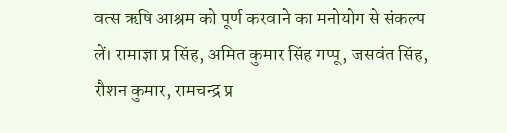वत्स ऋषि आश्रम को पूर्ण करवाने का मनोयोग से संकल्प लें। रामाज्ञा प्र सिंह, अमित कुमार सिंह गप्पू, जसवंत सिंह, रौशन कुमार, रामचन्द्र प्र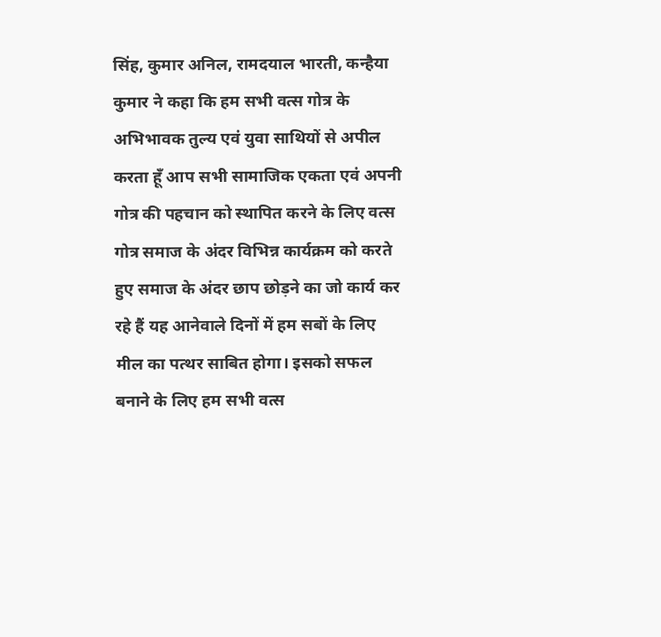सिंह, कुमार अनिल, रामदयाल भारती, कन्हैया कुमार ने कहा कि हम सभी वत्स गोत्र के अभिभावक तुल्य एवं युवा साथियों से अपील करता हूँ आप सभी सामाजिक एकता एवं अपनी गोत्र की पहचान को स्थापित करने के लिए वत्स गोत्र समाज के अंदर विभिन्न कार्यक्रम को करते हुए समाज के अंदर छाप छोड़ने का जो कार्य कर रहे हैं यह आनेवाले दिनों में हम सबों के लिए मील का पत्थर साबित होगा। इसको सफल बनाने के लिए हम सभी वत्स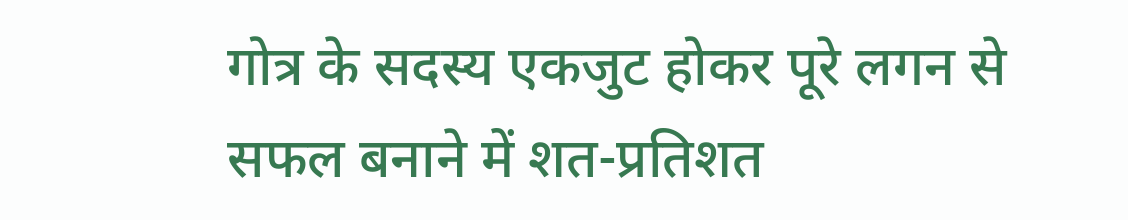गोत्र के सदस्य एकजुट होकर पूरे लगन से सफल बनाने में शत-प्रतिशत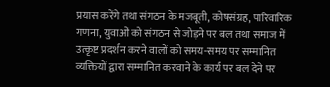प्रयास करेंगे तथा संगठन के मजबूती, कोषसंग्रह, पारिवारिक गणना, युवाओं को संगठन से जोड़ने पर बल तथा समाज में उत्कृष्ट प्रदर्शन करने वालों को समय-समय पर सम्मानित व्यक्तियों द्वारा सम्मानित करवाने के कार्य पर बल देने पर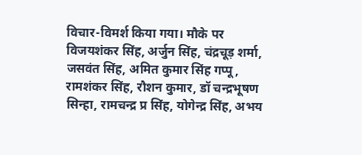विचार-विमर्श किया गया। मौके पर विजयशंकर सिंह, अर्जुन सिंह, चंद्रचूड़ शर्मा, जसवंत सिंह, अमित कुमार सिंह गप्पू, रामशंकर सिंह, रौशन कुमार, डॉ चन्द्रभूषण सिन्हा, रामचन्द्र प्र सिंह, योगेन्द्र सिंह, अभय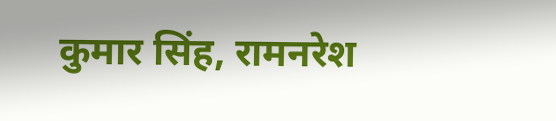कुमार सिंह, रामनरेश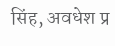सिंह, अवधेश प्र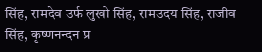सिंह, रामदेव उर्फ लुखो सिंह, रामउदय सिंह, राजीव सिंह, कृष्णनन्दन प्र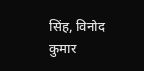सिंह, विनोद कुमार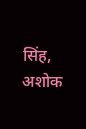सिंह, अशोक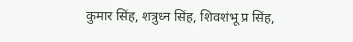कुमार सिंह, शत्रुध्न सिंह, शिवशंभू प्र सिंह,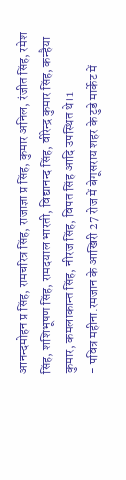आनन्दमोहन प्र सिंह, रामचरित्र सिंह, राजाज्ञा प्र सिंह, कुमार अनिल, रंजीत सिंह, रमेश सिंह, शशिभूषण सिंह, रामदयाल भारती, विद्यानन्द सिंह, वीरेन्द्र कुमार सिंह, कन्हैया कुमार, कमलाकान्त सिंह, नीरज सिंह, विपत सिंह आदि उपस्थित थे।1
- पवित्र महीना.रमजान के आखिरी 27 रोज में बेगूसराय शहर के टुडे मार्केट में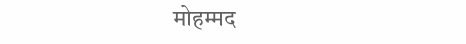मोहम्मद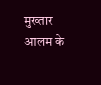मुख्तार आलम के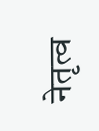नेतृत्व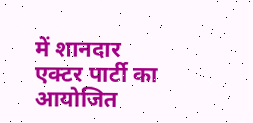में शानदार एक्टर पार्टी का आयोजित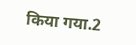किया गया.2